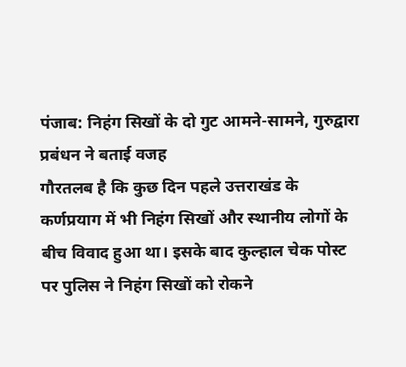पंजाब: निहंग सिखों के दो गुट आमने-सामने, गुरुद्वारा प्रबंधन ने बताई वजह
गौरतलब है कि कुछ दिन पहले उत्तराखंड के कर्णप्रयाग में भी निहंग सिखों और स्थानीय लोगों के बीच विवाद हुआ था। इसके बाद कुल्हाल चेक पोस्ट पर पुलिस ने निहंग सिखों को रोकने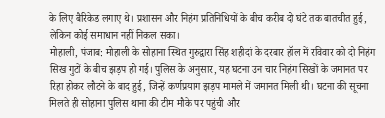के लिए बैरिकेड लगाए थे। प्रशासन और निहंग प्रतिनिधियों के बीच करीब दो घंटे तक बातचीत हुई, लेकिन कोई समाधान नहीं निकल सका।
मोहाली, पंजाब: मोहाली के सोहाना स्थित गुरुद्वारा सिंह शहीदां के दरबार हॉल में रविवार को दो निहंग सिख गुटों के बीच झड़प हो गई। पुलिस के अनुसार, यह घटना उन चार निहंग सिखों के जमानत पर रिहा होकर लौटने के बाद हुई, जिन्हें कर्णप्रयाग झड़प मामले में जमानत मिली थी। घटना की सूचना मिलते ही सोहाना पुलिस थाना की टीम मौके पर पहुंची और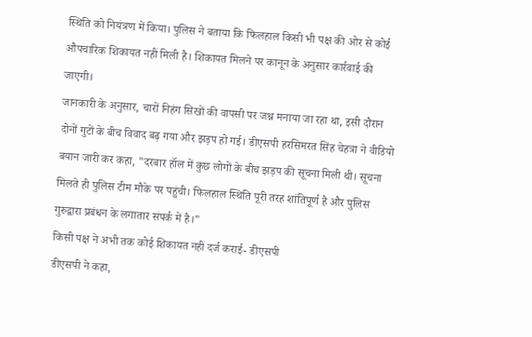स्थिति को नियंत्रण में किया। पुलिस ने बताया कि फिलहाल किसी भी पक्ष की ओर से कोई औपचारिक शिकायत नहीं मिली है। शिकायत मिलने पर कानून के अनुसार कार्रवाई की जाएगी।
जानकारी के अनुसार, चारों निहंग सिखों की वापसी पर जश्न मनाया जा रहा था, इसी दौरान दोनों गुटों के बीच विवाद बढ़ गया और झड़प हो गई। डीएसपी हरसिमरत सिंह चेहत्रा ने वीडियो बयान जारी कर कहा, "दरबार हॉल में कुछ लोगों के बीच झड़प की सूचना मिली थी। सूचना मिलते ही पुलिस टीम मौके पर पहुंची। फिलहाल स्थिति पूरी तरह शांतिपूर्ण है और पुलिस गुरुद्वारा प्रबंधन के लगातार संपर्क में है।"
किसी पक्ष ने अभी तक कोई शिकायत नहीं दर्ज कराई- डीएसपी
डीएसपी ने कहा,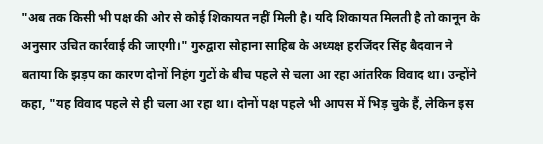"अब तक किसी भी पक्ष की ओर से कोई शिकायत नहीं मिली है। यदि शिकायत मिलती है तो कानून के अनुसार उचित कार्रवाई की जाएगी।" गुरुद्वारा सोहाना साहिब के अध्यक्ष हरजिंदर सिंह बैदवान ने बताया कि झड़प का कारण दोनों निहंग गुटों के बीच पहले से चला आ रहा आंतरिक विवाद था। उन्होंने कहा, "यह विवाद पहले से ही चला आ रहा था। दोनों पक्ष पहले भी आपस में भिड़ चुके हैं, लेकिन इस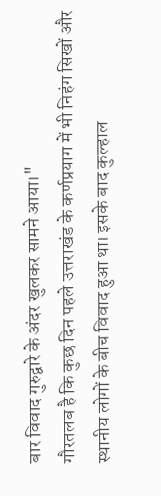बार विवाद गुरुद्वारे के अंदर खुलकर सामने आया।"
गौरतलब है कि कुछ दिन पहले उत्तराखंड के कर्णप्रयाग में भी निहंग सिखों और स्थानीय लोगों के बीच विवाद हुआ था। इसके बाद कुल्हाल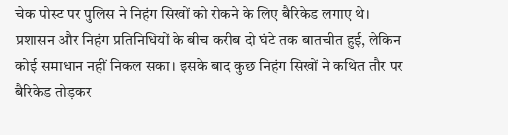चेक पोस्ट पर पुलिस ने निहंग सिखों को रोकने के लिए बैरिकेड लगाए थे। प्रशासन और निहंग प्रतिनिधियों के बीच करीब दो घंटे तक बातचीत हुई, लेकिन कोई समाधान नहीं निकल सका। इसके बाद कुछ निहंग सिखों ने कथित तौर पर बैरिकेड तोड़कर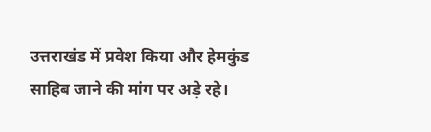उत्तराखंड में प्रवेश किया और हेमकुंड साहिब जाने की मांग पर अड़े रहे।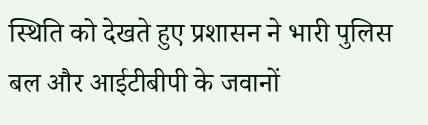स्थिति को देखते हुए प्रशासन ने भारी पुलिस बल और आईटीबीपी के जवानों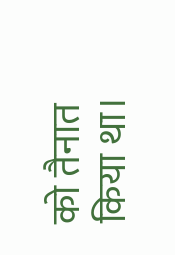को तैनात किया था।